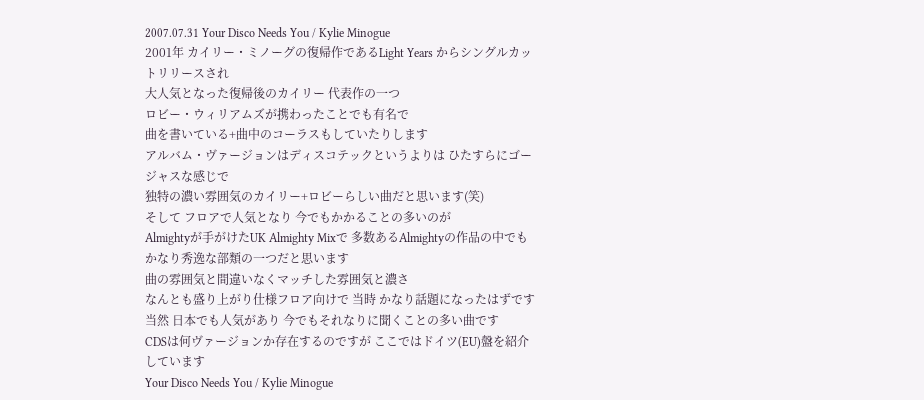2007.07.31 Your Disco Needs You / Kylie Minogue
2001年 カイリー・ミノーグの復帰作であるLight Years からシングルカットリリースされ
大人気となった復帰後のカイリー 代表作の一つ
ロビー・ウィリアムズが携わったことでも有名で
曲を書いている+曲中のコーラスもしていたりします
アルバム・ヴァージョンはディスコテックというよりは ひたすらにゴージャスな感じで
独特の濃い雰囲気のカイリー+ロビーらしい曲だと思います(笑)
そして フロアで人気となり 今でもかかることの多いのが
Almightyが手がけたUK Almighty Mixで 多数あるAlmightyの作品の中でも
かなり秀逸な部類の一つだと思います
曲の雰囲気と間違いなくマッチした雰囲気と濃さ
なんとも盛り上がり仕様フロア向けで 当時 かなり話題になったはずです
当然 日本でも人気があり 今でもそれなりに聞くことの多い曲です
CDSは何ヴァージョンか存在するのですが ここではドイツ(EU)盤を紹介しています
Your Disco Needs You / Kylie Minogue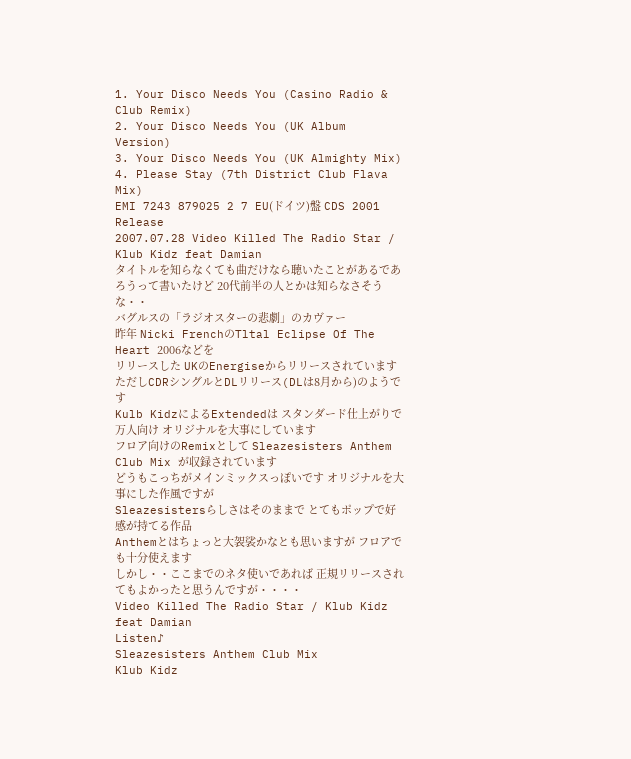1. Your Disco Needs You (Casino Radio & Club Remix)
2. Your Disco Needs You (UK Album Version)
3. Your Disco Needs You (UK Almighty Mix)
4. Please Stay (7th District Club Flava Mix)
EMI 7243 879025 2 7 EU(ドイツ)盤 CDS 2001 Release
2007.07.28 Video Killed The Radio Star / Klub Kidz feat Damian
タイトルを知らなくても曲だけなら聴いたことがあるであろうって書いたけど 20代前半の人とかは知らなさそうな・・
バグルスの「ラジオスターの悲劇」のカヴァー
昨年 Nicki FrenchのTltal Eclipse Of The Heart 2006などを
リリースした UKのEnergiseからリリースされています
ただしCDRシングルとDLリリース(DLは8月から)のようです
Kulb KidzによるExtendedは スタンダード仕上がりで万人向け オリジナルを大事にしています
フロア向けのRemixとして Sleazesisters Anthem Club Mix が収録されています
どうもこっちがメインミックスっぽいです オリジナルを大事にした作風ですが
Sleazesistersらしさはそのままで とてもポップで好感が持てる作品
Anthemとはちょっと大袈裟かなとも思いますが フロアでも十分使えます
しかし・・ここまでのネタ使いであれば 正規リリースされてもよかったと思うんですが・・・・
Video Killed The Radio Star / Klub Kidz feat Damian
Listen♪
Sleazesisters Anthem Club Mix
Klub Kidz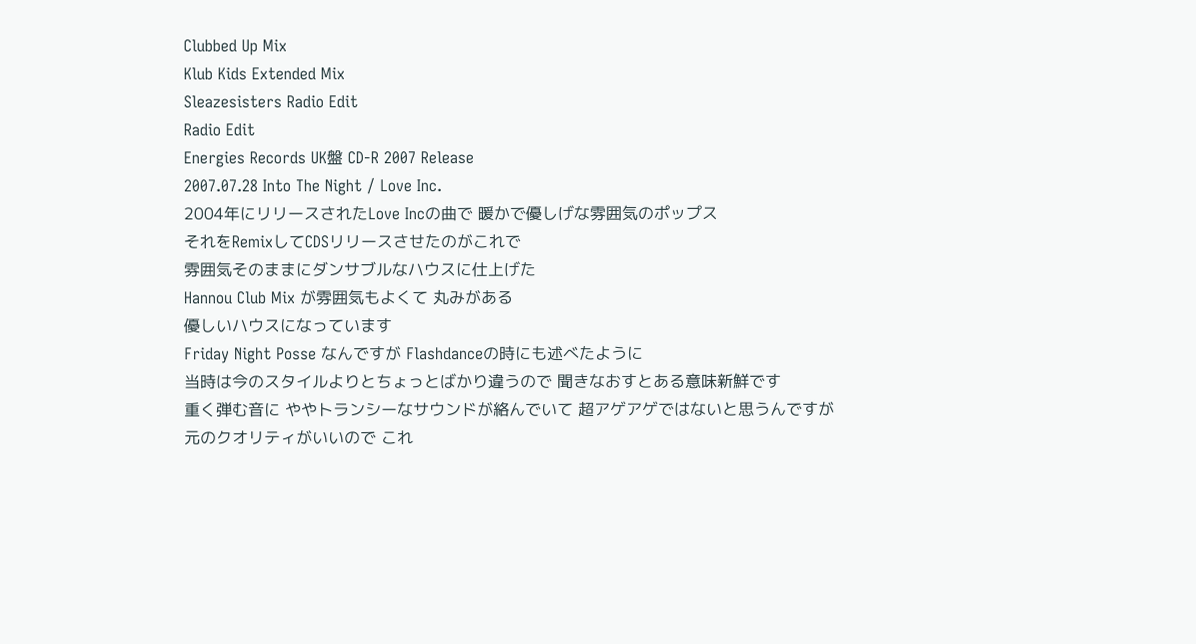Clubbed Up Mix
Klub Kids Extended Mix
Sleazesisters Radio Edit
Radio Edit
Energies Records UK盤 CD-R 2007 Release
2007.07.28 Into The Night / Love Inc.
2004年にリリースされたLove Incの曲で 暖かで優しげな雰囲気のポップス
それをRemixしてCDSリリースさせたのがこれで
雰囲気そのままにダンサブルなハウスに仕上げた
Hannou Club Mix が雰囲気もよくて 丸みがある
優しいハウスになっています
Friday Night Posse なんですが Flashdanceの時にも述べたように
当時は今のスタイルよりとちょっとばかり違うので 聞きなおすとある意味新鮮です
重く弾む音に ややトランシーなサウンドが絡んでいて 超アゲアゲではないと思うんですが
元のクオリティがいいので これ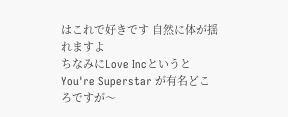はこれで好きです 自然に体が揺れますよ
ちなみにLove Incというと You're Superstar が有名どころですが〜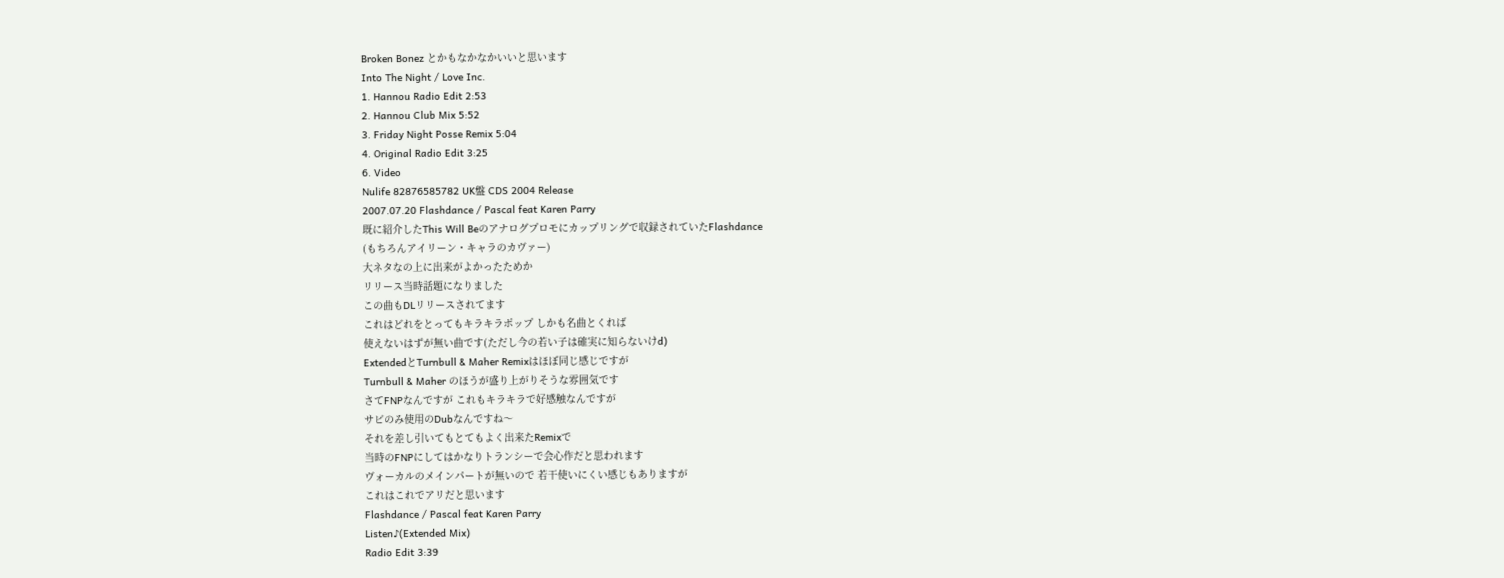Broken Bonez とかもなかなかいいと思います
Into The Night / Love Inc.
1. Hannou Radio Edit 2:53
2. Hannou Club Mix 5:52
3. Friday Night Posse Remix 5:04
4. Original Radio Edit 3:25
6. Video
Nulife 82876585782 UK盤 CDS 2004 Release
2007.07.20 Flashdance / Pascal feat Karen Parry
既に紹介したThis Will Beのアナログプロモにカップリングで収録されていたFlashdance
(もちろんアイリーン・キャラのカヴァー)
大ネタなの上に出来がよかったためか
リリース当時話題になりました
この曲もDLリリースされてます
これはどれをとってもキラキラポップ しかも名曲とくれば
使えないはずが無い曲です(ただし今の若い子は確実に知らないけd)
ExtendedとTurnbull & Maher Remixはほぼ同じ感じですが
Turnbull & Maher のほうが盛り上がりそうな雰囲気です
さてFNPなんですが これもキラキラで好感触なんですが
サビのみ使用のDubなんですね〜
それを差し引いてもとてもよく出来たRemixで
当時のFNPにしてはかなりトランシーで会心作だと思われます
ヴォーカルのメインパートが無いので 若干使いにくい感じもありますが
これはこれでアリだと思います
Flashdance / Pascal feat Karen Parry
Listen♪(Extended Mix)
Radio Edit 3:39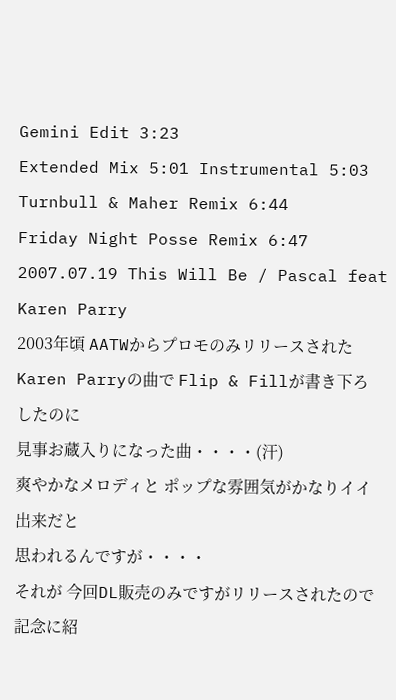Gemini Edit 3:23
Extended Mix 5:01 Instrumental 5:03
Turnbull & Maher Remix 6:44
Friday Night Posse Remix 6:47
2007.07.19 This Will Be / Pascal feat Karen Parry
2003年頃 AATWからプロモのみリリースされたKaren Parryの曲で Flip & Fillが書き下ろしたのに
見事お蔵入りになった曲・・・・(汗)
爽やかなメロディと ポップな雰囲気がかなりイイ出来だと
思われるんですが・・・・
それが 今回DL販売のみですがリリースされたので記念に紹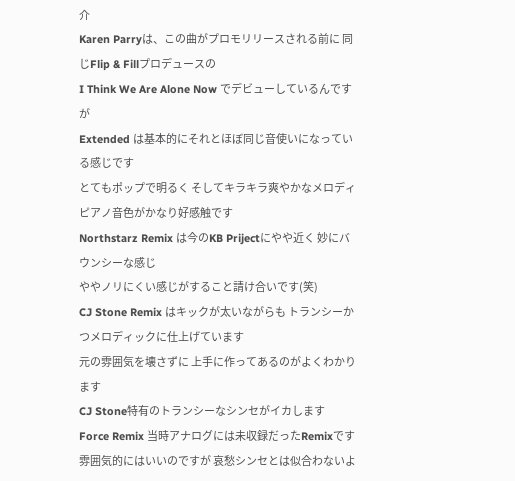介
Karen Parryは、この曲がプロモリリースされる前に 同じFlip & Fillプロデュースの
I Think We Are Alone Now でデビューしているんですが
Extended は基本的にそれとほぼ同じ音使いになっている感じです
とてもポップで明るく そしてキラキラ爽やかなメロディ ピアノ音色がかなり好感触です
Northstarz Remix は今のKB Prijectにやや近く 妙にバウンシーな感じ
ややノリにくい感じがすること請け合いです(笑)
CJ Stone Remix はキックが太いながらも トランシーかつメロディックに仕上げています
元の雰囲気を壊さずに 上手に作ってあるのがよくわかります
CJ Stone特有のトランシーなシンセがイカします
Force Remix 当時アナログには未収録だったRemixです
雰囲気的にはいいのですが 哀愁シンセとは似合わないよ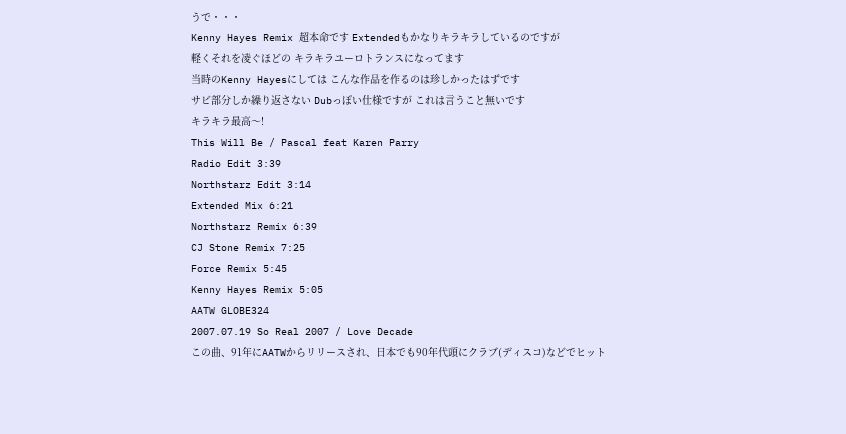うで・・・
Kenny Hayes Remix 超本命です Extendedもかなりキラキラしているのですが
軽くそれを凌ぐほどの キラキラユーロトランスになってます
当時のKenny Hayesにしては こんな作品を作るのは珍しかったはずです
サビ部分しか繰り返さない Dubっぽい仕様ですが これは言うこと無いです
キラキラ最高〜!
This Will Be / Pascal feat Karen Parry
Radio Edit 3:39
Northstarz Edit 3:14
Extended Mix 6:21
Northstarz Remix 6:39
CJ Stone Remix 7:25
Force Remix 5:45
Kenny Hayes Remix 5:05
AATW GLOBE324
2007.07.19 So Real 2007 / Love Decade
この曲、91年にAATWからリリースされ、日本でも90年代頭にクラブ(ディスコ)などでヒット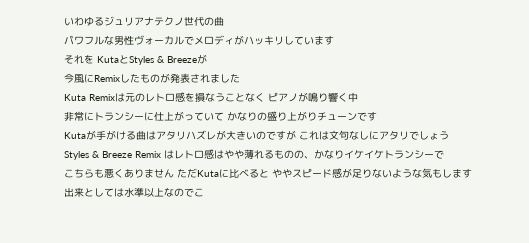いわゆるジュリアナテクノ世代の曲
パワフルな男性ヴォーカルでメロディがハッキリしています
それを KutaとStyles & Breezeが
今風にRemixしたものが発表されました
Kuta Remixは元のレトロ感を損なうことなく ピアノが鳴り響く中
非常にトランシーに仕上がっていて かなりの盛り上がりチューンです
Kutaが手がける曲はアタリハズレが大きいのですが これは文句なしにアタリでしょう
Styles & Breeze Remix はレトロ感はやや薄れるものの、かなりイケイケトランシーで
こちらも悪くありません ただKutaに比べると ややスピード感が足りないような気もします
出来としては水準以上なのでこ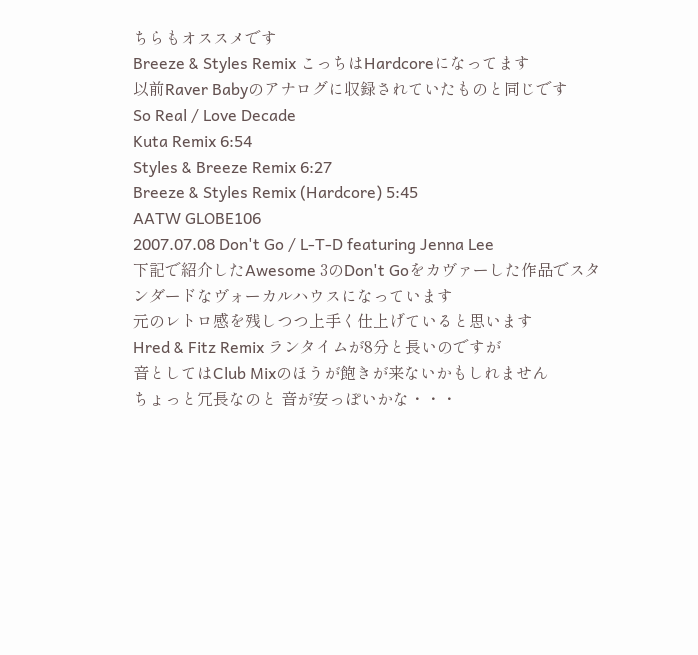ちらもオススメです
Breeze & Styles Remix こっちはHardcoreになってます
以前Raver Babyのアナログに収録されていたものと同じです
So Real / Love Decade
Kuta Remix 6:54
Styles & Breeze Remix 6:27
Breeze & Styles Remix (Hardcore) 5:45
AATW GLOBE106
2007.07.08 Don't Go / L-T-D featuring Jenna Lee
下記で紹介したAwesome 3のDon't Goをカヴァーした作品でスタンダードなヴォーカルハウスになっています
元のレトロ感を残しつつ上手く仕上げていると思います
Hred & Fitz Remix ランタイムが8分と長いのですが
音としてはClub Mixのほうが飽きが来ないかもしれません
ちょっと冗長なのと 音が安っぽいかな・・・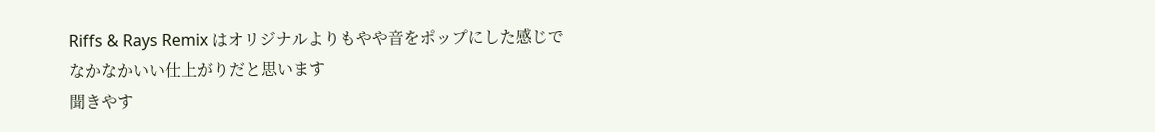Riffs & Rays Remix はオリジナルよりもやや音をポップにした感じで
なかなかいい仕上がりだと思います
聞きやす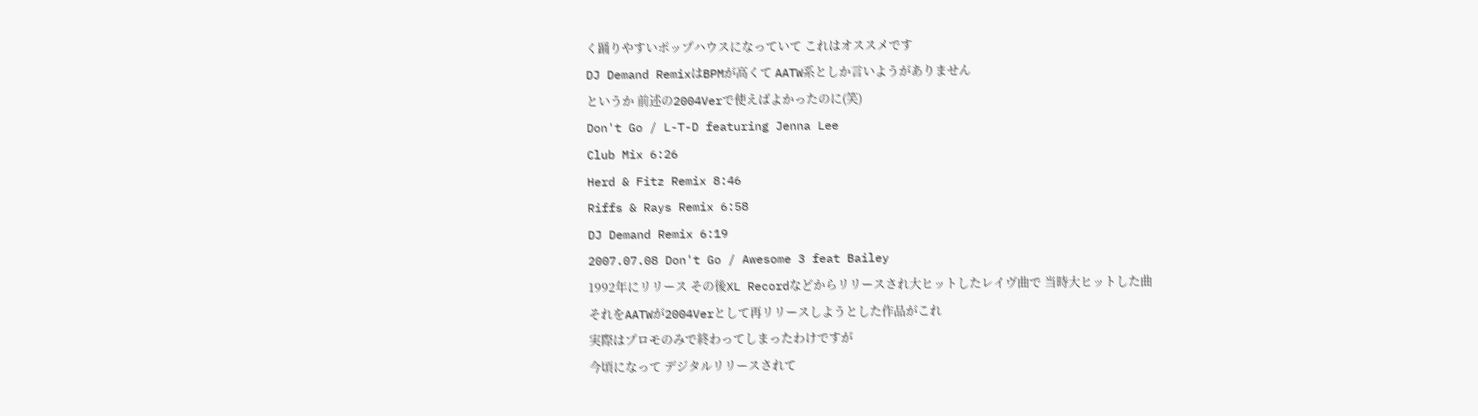く踊りやすいポップハウスになっていて これはオススメです
DJ Demand RemixはBPMが高くて AATW系としか言いようがありません
というか 前述の2004Verで使えばよかったのに(笑)
Don't Go / L-T-D featuring Jenna Lee
Club Mix 6:26
Herd & Fitz Remix 8:46
Riffs & Rays Remix 6:58
DJ Demand Remix 6:19
2007.07.08 Don't Go / Awesome 3 feat Bailey
1992年にリリース その後XL Recordなどからリリースされ大ヒットしたレイヴ曲で 当時大ヒットした曲
それをAATWが2004Verとして再リリースしようとした作品がこれ
実際はプロモのみで終わってしまったわけですが
今頃になって デジタルリリースされて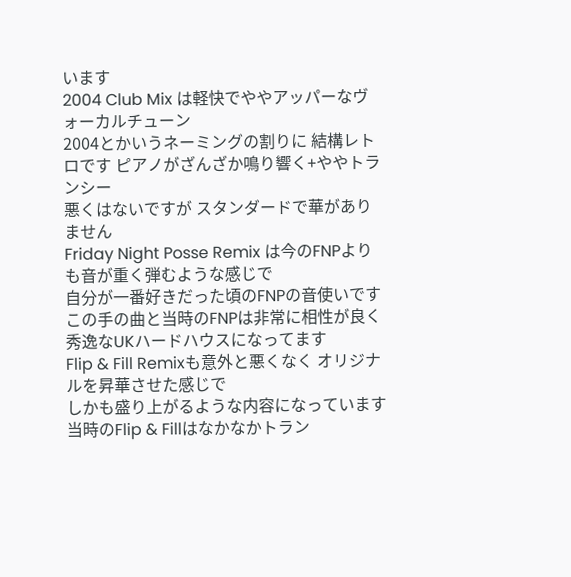います
2004 Club Mix は軽快でややアッパーなヴォーカルチューン
2004とかいうネーミングの割りに 結構レトロです ピアノがざんざか鳴り響く+ややトランシー
悪くはないですが スタンダードで華がありません
Friday Night Posse Remix は今のFNPよりも音が重く弾むような感じで
自分が一番好きだった頃のFNPの音使いです
この手の曲と当時のFNPは非常に相性が良く 秀逸なUKハードハウスになってます
Flip & Fill Remixも意外と悪くなく オリジナルを昇華させた感じで
しかも盛り上がるような内容になっています
当時のFlip & Fillはなかなかトラン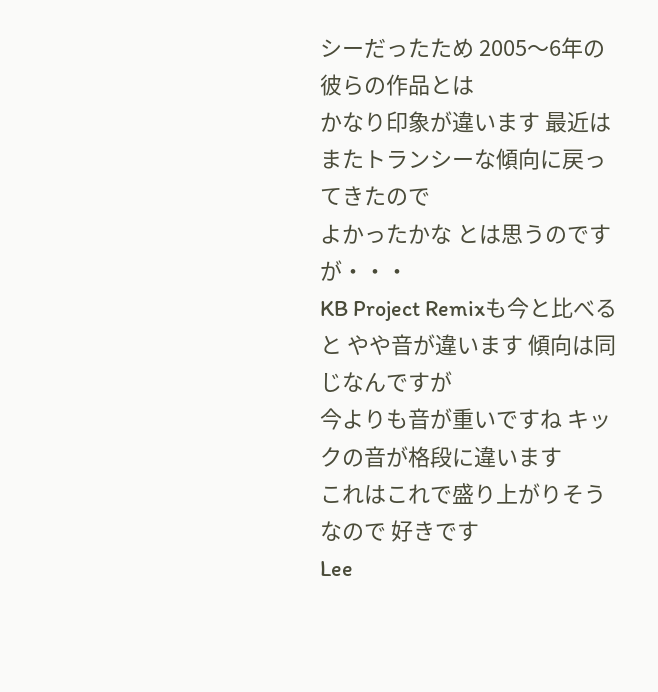シーだったため 2005〜6年の彼らの作品とは
かなり印象が違います 最近はまたトランシーな傾向に戻ってきたので
よかったかな とは思うのですが・・・
KB Project Remixも今と比べると やや音が違います 傾向は同じなんですが
今よりも音が重いですね キックの音が格段に違います
これはこれで盛り上がりそうなので 好きです
Lee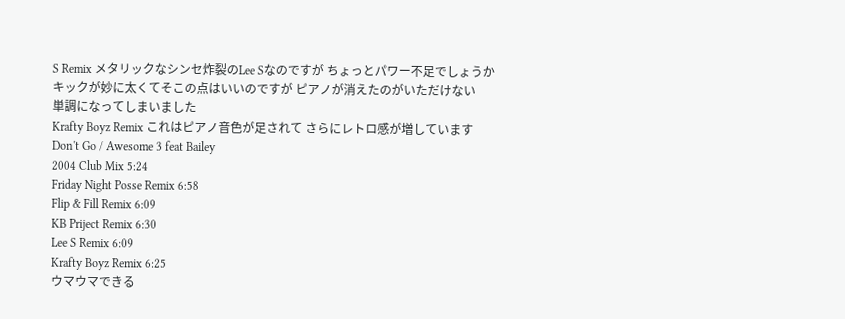S Remix メタリックなシンセ炸裂のLee Sなのですが ちょっとパワー不足でしょうか
キックが妙に太くてそこの点はいいのですが ピアノが消えたのがいただけない
単調になってしまいました
Krafty Boyz Remix これはピアノ音色が足されて さらにレトロ感が増しています
Don't Go / Awesome 3 feat Bailey
2004 Club Mix 5:24
Friday Night Posse Remix 6:58
Flip & Fill Remix 6:09
KB Priject Remix 6:30
Lee S Remix 6:09
Krafty Boyz Remix 6:25
ウマウマできる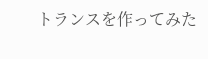トランスを作ってみた